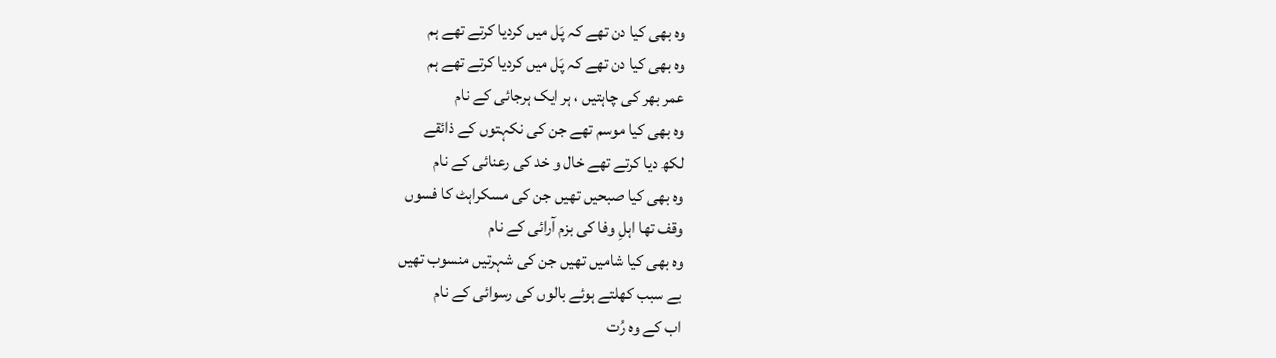وہ بھی کیا دن تھے کہ پَل میں کردیا کرتے تھے ہم
وہ بھی کیا دن تھے کہ پَل میں کردیا کرتے تھے ہم
عمر بھر کی چاہتیں ، ہر ایک ہرجائی کے نام
وہ بھی کیا موسم تھے جن کی نکہتوں کے ذائقے
لکھ دیا کرتے تھے خال و خد کی رعنائی کے نام
وہ بھی کیا صبحیں تھیں جن کی مسکراہٹ کا فسوں
وقف تھا اہلِ وفا کی بزم آرائی کے نام
وہ بھی کیا شامیں تھیں جن کی شہرتیں منسوب تھیں
بے سبب کھلتے ہوئے بالوں کی رسوائی کے نام
اب کے وہ رُت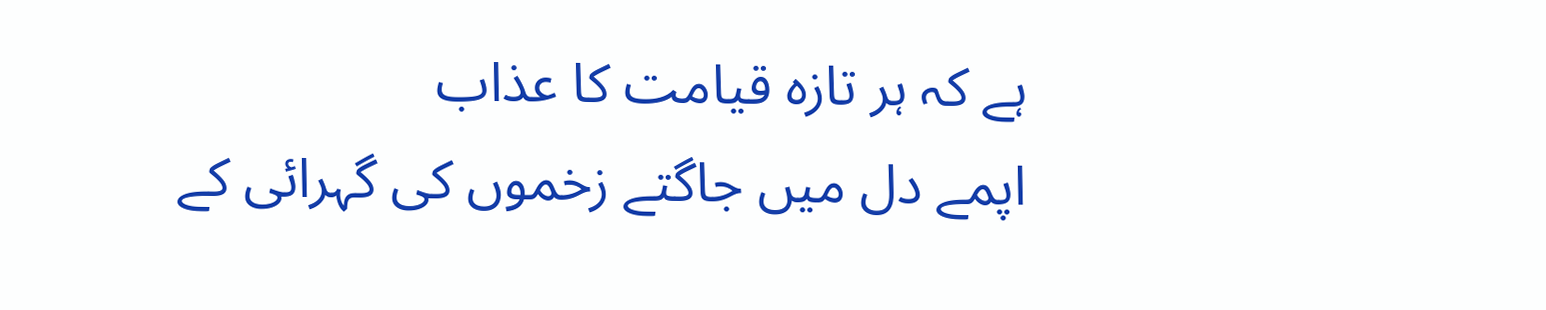ہے کہ ہر تازہ قیامت کا عذاب
اپمے دل میں جاگتے زخموں کی گہرائی کے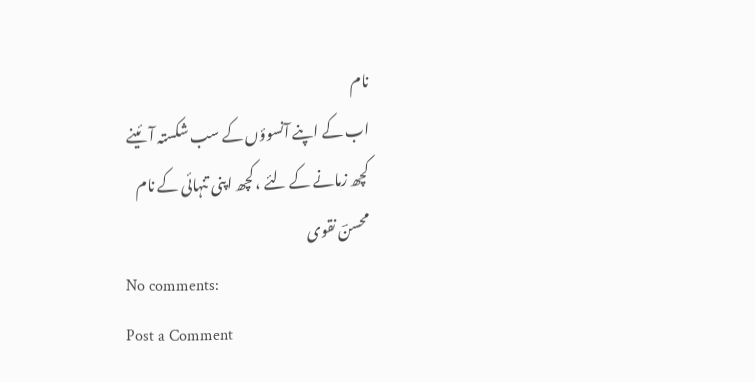نام
اب کے اپنے آنسوؤں کے سب شکستہ آئینے
کچھ زمانے کے لئے ، کچھ اپنی تنہائی کے نام
محسنؔ نقوی
No comments:
Post a Comment